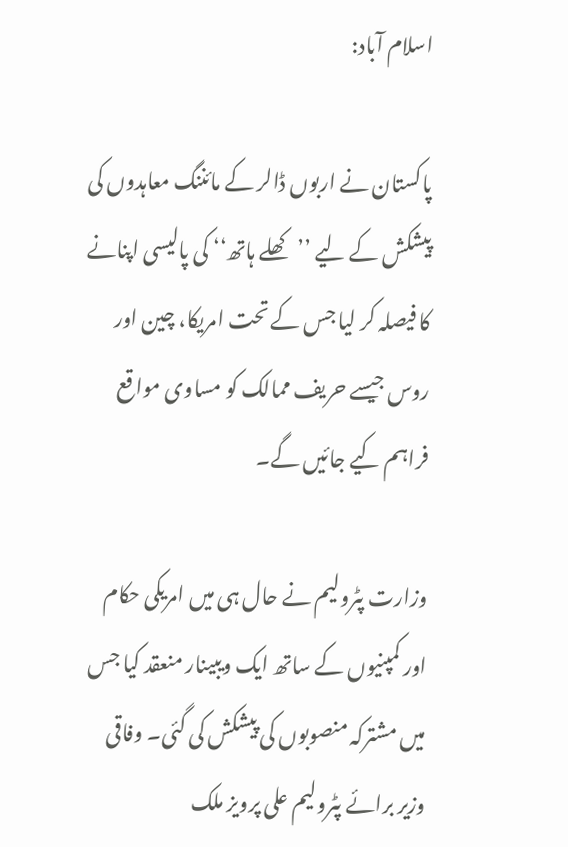اسلام آباد:

پاکستان نے اربوں ڈالر کے مائننگ معاہدوں کی پیشکش کے لیے ’’کھلے ہاتھ‘‘ کی پالیسی اپنانے کا فیصلہ کر لیا جس کے تحت امریکا، چین اور روس جیسے حریف ممالک کو مساوی مواقع فراہم کیے جائیں گے۔

وزارت پٹرولیم نے حال ہی میں امریکی حکام اور کمپنیوں کے ساتھ ایک ویبینار منعقد کیا جس میں مشترکہ منصوبوں کی پیشکش کی گئی۔ وفاقی وزیر برائے پٹرولیم علی پرویز ملک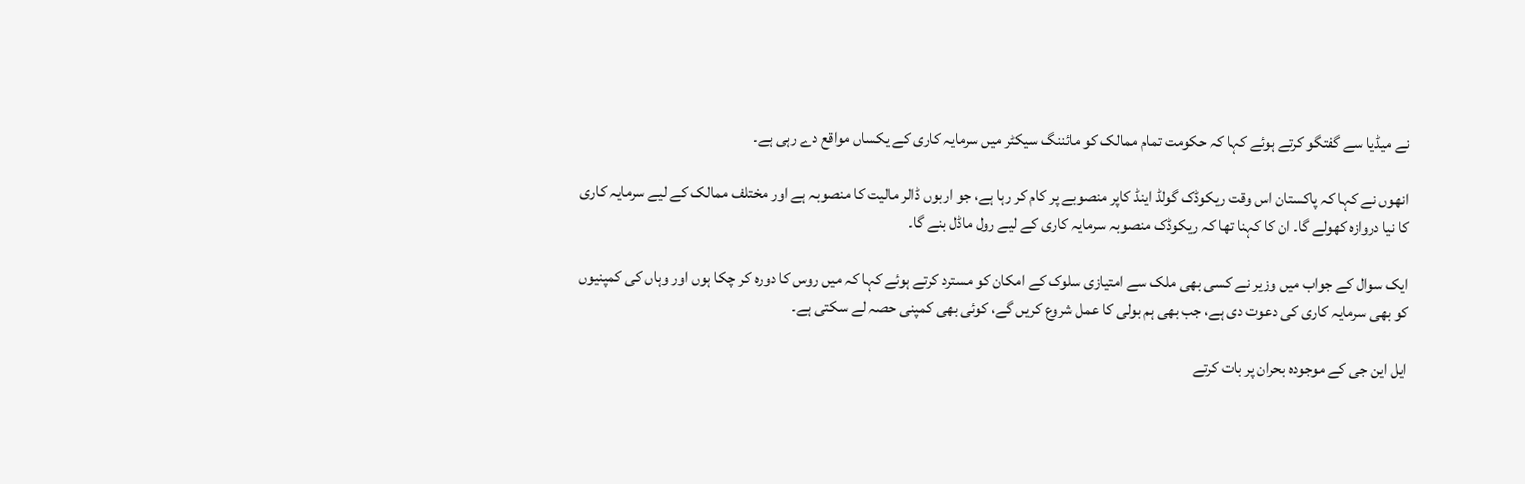نے میڈیا سے گفتگو کرتے ہوئے کہا کہ حکومت تمام ممالک کو مائننگ سیکٹر میں سرمایہ کاری کے یکساں مواقع دے رہی ہے۔

انھوں نے کہا کہ پاکستان اس وقت ریکوڈک گولڈ اینڈ کاپر منصوبے پر کام کر رہا ہے، جو اربوں ڈالر مالیت کا منصوبہ ہے اور مختلف ممالک کے لیے سرمایہ کاری کا نیا دروازہ کھولے گا۔ ان کا کہنا تھا کہ ریکوڈک منصوبہ سرمایہ کاری کے لیے رول ماڈل بنے گا۔

ایک سوال کے جواب میں وزیر نے کسی بھی ملک سے امتیازی سلوک کے امکان کو مسترد کرتے ہوئے کہا کہ میں روس کا دورہ کر چکا ہوں اور وہاں کی کمپنیوں کو بھی سرمایہ کاری کی دعوت دی ہے، جب بھی ہم بولی کا عمل شروع کریں گے، کوئی بھی کمپنی حصہ لے سکتی ہے۔

ایل این جی کے موجودہ بحران پر بات کرتے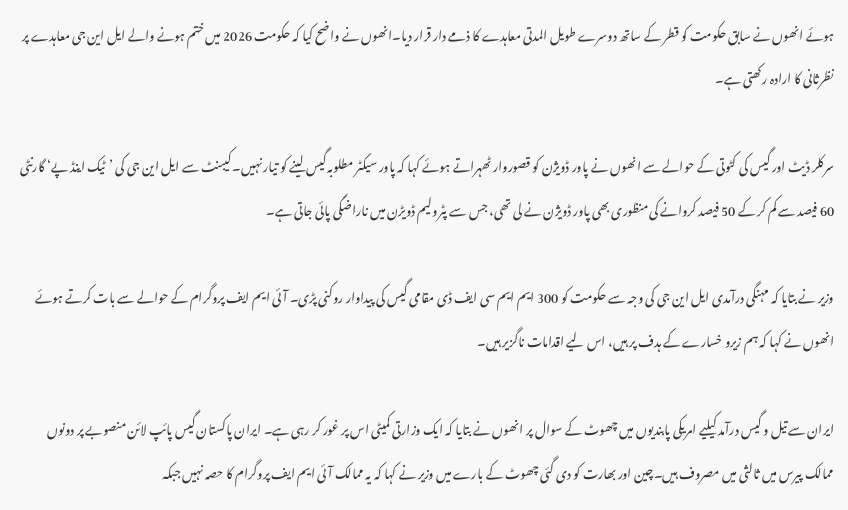ہوئے انھوں نے سابق حکومت کو قطر کے ساتھ دوسرے طویل المدتی معاہدے کا ذمے دار قرار دیا۔انھوں نے واضح کیا کہ حکومت 2026 میں ختم ہونے والے ایل این جی معاہدے پر نظرثانی کا ارادہ رکھتی ہے۔

سرکلر ڈیٹ اور گیس کی کٹوتی کے حوالے سے انھوں نے پاور ڈویژن کو قصوروار ٹھہراتے ہوئے کہا کہ پاور سیکٹر مطلوبہ گیس لینے کو تیار نہیں۔ کیبنٹ سے ایل این جی کی ’ٹیک اینڈ پے‘ گارنٹی 60 فیصد سے کم کر کے 50 فیصد کروانے کی منظوری بھی پاور ڈویژن نے لی تھی، جس سے پٹرولیم ڈویڑن میں ناراضگی پائی جاتی ہے۔

وزیر نے بتایا کہ مہنگی درآمدی ایل این جی کی وجہ سے حکومت کو 300 ایم ایم سی ایف ڈی مقامی گیس کی پیداوار روکنی پڑی۔ آئی ایم ایف پروگرام کے حوالے سے بات کرتے ہوئے انھوں نے کہا کہ ہم زیرو خسارے کے ہدف پر ہیں، اس لیے اقدامات ناگزیر ہیں۔

ایران سے تیل و گیس درآمد کیلیے امریکی پابندیوں میں چھوٹ کے سوال پر انھوں نے بتایا کہ ایک وزارتی کمیٹی اس پر غور کر رہی ہے۔ ایران پاکستان گیس پائپ لائن منصوبے پر دونوں ممالک پیرس میں ثالثی میں مصروف ہیں۔چین اور بھارت کو دی گئی چھوٹ کے بارے میں وزیر نے کہا کہ یہ ممالک آئی ایم ایف پروگرام کا حصہ نہیں جبکہ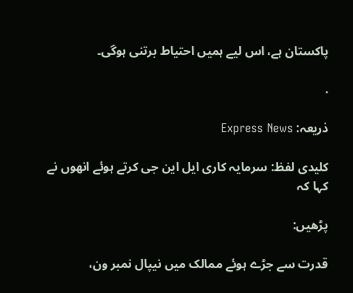پاکستان ہے، اس لیے ہمیں احتیاط برتنی ہوگی۔

.

ذریعہ: Express News

کلیدی لفظ: سرمایہ کاری ایل این جی کرتے ہوئے انھوں نے کہا کہ

پڑھیں:

قدرت سے جڑے ہوئے ممالک میں نیپال نمبر ون،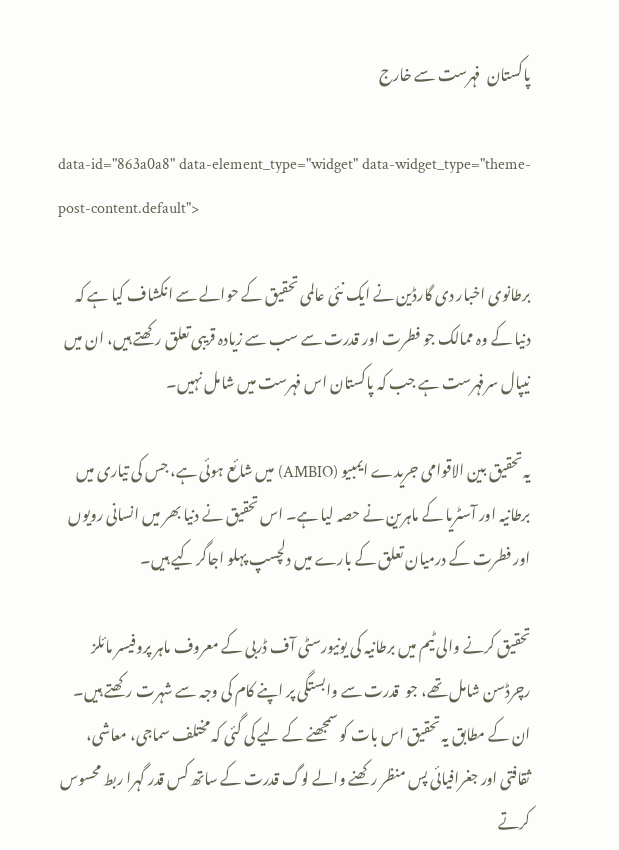پاکستان  فہرست سے خارج

data-id="863a0a8" data-element_type="widget" data-widget_type="theme-post-content.default">

برطانوی اخبار دی گارڈین نے ایک نئی عالمی تحقیق کے حوالے سے انکشاف کیا ہے کہ دنیا کے وہ ممالک جو فطرت اور قدرت سے سب سے زیادہ قریبی تعلق رکھتے ہیں، ان میں نیپال سرفہرست ہے جب کہ پاکستان اس فہرست میں شامل نہیں۔

یہ تحقیق بین الاقوامی جریدے ایمبیو (AMBIO) میں شائع ہوئی ہے، جس کی تیاری میں برطانیہ اور آسٹریا کے ماہرین نے حصہ لیا ہے۔ اس تحقیق نے دنیا بھر میں انسانی رویوں اور فطرت کے درمیان تعلق کے بارے میں دلچسپ پہلو اجاگر کیے ہیں۔

تحقیق کرنے والی ٹیم میں برطانیہ کی یونیورسٹی آف ڈربی کے معروف ماہر پروفیسر مائلز رچرڈسن شامل تھے، جو  قدرت سے وابستگی پر اپنے کام کی وجہ سے شہرت رکھتے ہیں۔ ان کے مطابق یہ تحقیق اس بات کو سمجھنے کے لیے کی گئی کہ مختلف سماجی، معاشی، ثقافتی اور جغرافیائی پس منظر رکھنے والے لوگ قدرت کے ساتھ کس قدر گہرا ربط محسوس کرتے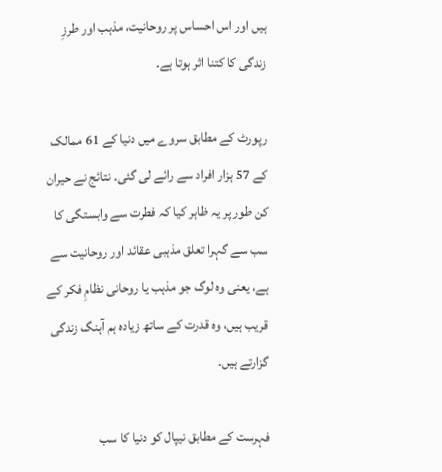ہیں اور اس احساس پر روحانیت، مذہب اور طرزِ زندگی کا کتنا اثر ہوتا ہے۔

رپورٹ کے مطابق سروے میں دنیا کے 61 ممالک کے 57 ہزار افراد سے رائے لی گئی۔ نتائج نے حیران کن طور پر یہ ظاہر کیا کہ فطرت سے وابستگی کا سب سے گہرا تعلق مذہبی عقائد اور روحانیت سے ہے، یعنی وہ لوگ جو مذہب یا روحانی نظامِ فکر کے قریب ہیں، وہ قدرت کے ساتھ زیادہ ہم آہنگ زندگی گزارتے ہیں۔

فہرست کے مطابق نیپال کو دنیا کا سب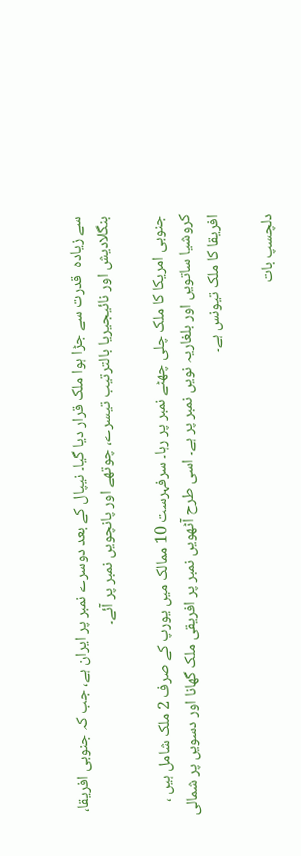سے زیادہ  قدرت سے جڑا ہوا ملک قرار دیا گیا۔ نیپال کے بعد دوسرے نمبر پر ایران ہے، جب کہ جنوبی افریقا، بنگلادیش اور نائیجیریا بالترتیب تیسرے، چوتھے اور پانچویں نمبر پر آئے۔

جنوبی امریکا کا ملک چلی چھٹے نمبر پر رہا۔ سرفہرست 10 ممالک میں یورپ کے صرف 2 ملک شامل ہیں ، کروشیا ساتویں اور بلغاریہ نویں نمبر پر ہے۔ اسی طرح آٹھویں نمبر پر افریقی ملک گھانا اور دسویں پر شمالی افریقا کا ملک تیونس ہے۔

دلچسپ بات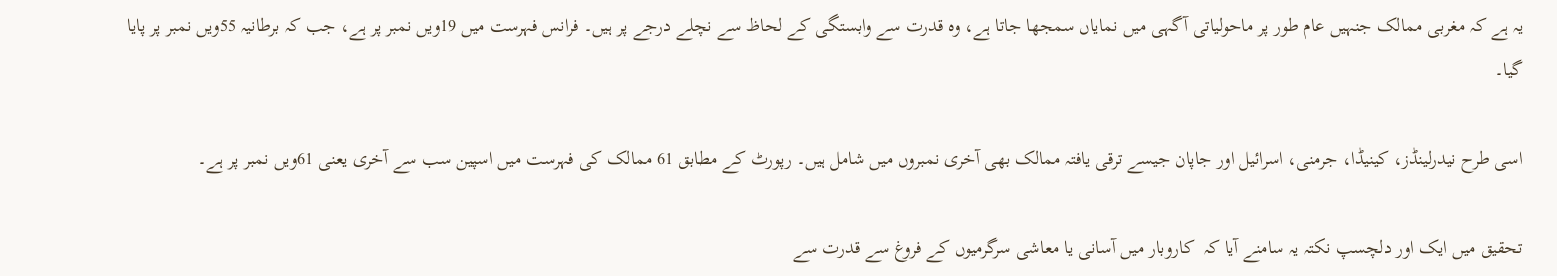یہ ہے کہ مغربی ممالک جنہیں عام طور پر ماحولیاتی آگہی میں نمایاں سمجھا جاتا ہے، وہ قدرت سے وابستگی کے لحاظ سے نچلے درجے پر ہیں۔ فرانس فہرست میں 19ویں نمبر پر ہے، جب کہ برطانیہ 55ویں نمبر پر پایا گیا۔

اسی طرح نیدرلینڈز، کینیڈا، جرمنی، اسرائیل اور جاپان جیسے ترقی یافتہ ممالک بھی آخری نمبروں میں شامل ہیں۔ رپورٹ کے مطابق 61 ممالک کی فہرست میں اسپین سب سے آخری یعنی 61ویں نمبر پر ہے۔

تحقیق میں ایک اور دلچسپ نکتہ یہ سامنے آیا کہ  کاروبار میں آسانی یا معاشی سرگرمیوں کے فروغ سے قدرت سے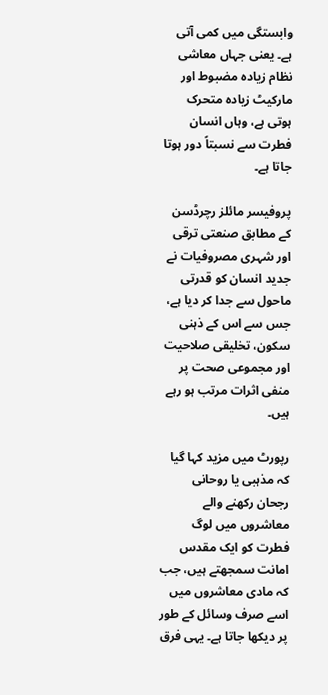وابستگی میں کمی آتی ہے۔ یعنی جہاں معاشی نظام زیادہ مضبوط اور مارکیٹ زیادہ متحرک ہوتی ہے، وہاں انسان فطرت سے نسبتاً دور ہوتا جاتا ہے۔

پروفیسر مائلز رچرڈسن کے مطابق صنعتی ترقی اور شہری مصروفیات نے جدید انسان کو قدرتی ماحول سے جدا کر دیا ہے، جس سے اس کے ذہنی سکون، تخلیقی صلاحیت اور مجموعی صحت پر منفی اثرات مرتب ہو رہے ہیں۔

رپورٹ میں مزید کہا گیا کہ مذہبی یا روحانی رجحان رکھنے والے معاشروں میں لوگ فطرت کو ایک مقدس امانت سمجھتے ہیں، جب کہ مادی معاشروں میں اسے صرف وسائل کے طور پر دیکھا جاتا ہے۔ یہی فرق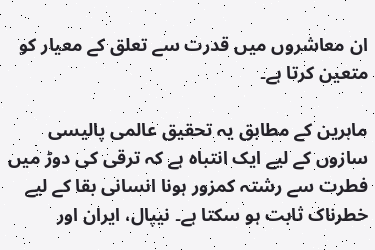ان معاشروں میں قدرت سے تعلق کے معیار کو متعین کرتا ہے۔

ماہرین کے مطابق یہ تحقیق عالمی پالیسی سازوں کے لیے ایک انتباہ ہے کہ ترقی کی دوڑ میں فطرت سے رشتہ کمزور ہونا انسانی بقا کے لیے خطرناک ثابت ہو سکتا ہے۔ نیپال، ایران اور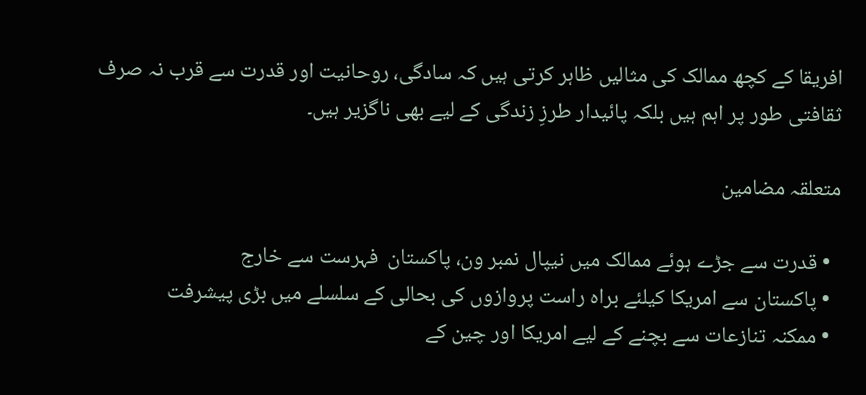افریقا کے کچھ ممالک کی مثالیں ظاہر کرتی ہیں کہ سادگی، روحانیت اور قدرت سے قرب نہ صرف ثقافتی طور پر اہم ہیں بلکہ پائیدار طرزِ زندگی کے لیے بھی ناگزیر ہیں۔

متعلقہ مضامین

  • قدرت سے جڑے ہوئے ممالک میں نیپال نمبر ون، پاکستان  فہرست سے خارج
  • پاکستان سے امریکا کیلئے براہ راست پروازوں کی بحالی کے سلسلے میں بڑی پیشرفت
  • ممکنہ تنازعات سے بچنے کے لیے امریکا اور چین کے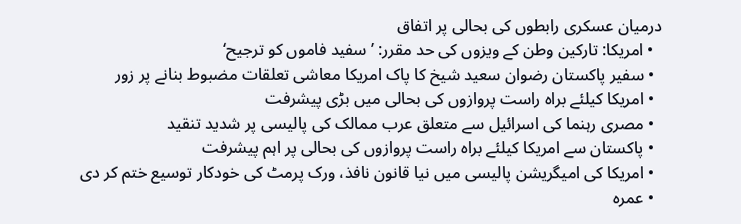درمیان عسکری رابطوں کی بحالی پر اتفاق
  • امریکا: تارکین وطن کے ویزوں کی حد مقرر: ’سفید فاموں کو ترجیح‘
  • سفیر پاکستان رضوان سعید شیخ کا پاک امریکا معاشی تعلقات مضبوط بنانے پر زور
  • امریکا کیلئے براہ راست پروازوں کی بحالی میں بڑی پیشرفت
  • مصری رہنما کی اسرائیل سے متعلق عرب ممالک کی پالیسی پر شدید تنقید
  • پاکستان سے امریکا کیلئے براہ راست پروازوں کی بحالی پر اہم پیشرفت
  • امریکا کی امیگریشن پالیسی میں نیا قانون نافذ، ورک پرمٹ کی خودکار توسیع ختم کر دی
  • عمرہ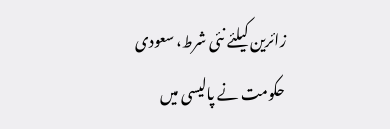زائرین کیلئے نئی شرط، سعودی حکومت نے پالیسی میں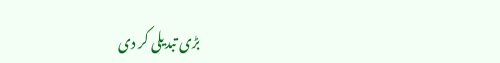بڑی تبدیلی کر دی